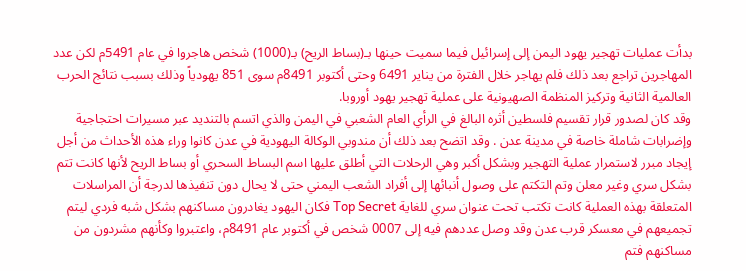بدأت عمليات تهجير يهود اليمن إلى إسرائيل فيما سميت حينها بـ(بساط الريح) بـ(1000) شخص هاجروا في عام 5491م لكن عدد المهاجرين تراجع بعد ذلك فلم يهاجر خلال الفترة من يناير 6491 وحتى أكتوبر 8491م سوى 851 يهودياً وذلك بسبب نتائج الحرب العالمية الثانية وتركيز المنظمة الصهيونية على عملية تهجير يهود أوروبا.
وقد كان لصدور قرار تقسيم فلسطين أثره البالغ في الرأي العام الشعبي في اليمن والذي اتسم بالتنديد عبر مسيرات احتجاجية وإضرابات شاملة خاصة في مدينة عدن . وقد اتضح بعد ذلك أن مندوبي الوكالة اليهودية في عدن كانوا وراء هذه الأحداث من أجل إيجاد مبرر لاستمرار عملية التهجير وبشكل أكبر وهي الرحلات التي أطلق عليها اسم البساط السحري أو بساط الريح لأنها كانت تتم بشكل سري وغير معلن وتم التكتم على وصول أنبائها إلى أفراد الشعب اليمني حتى لا يحال دون تنفيذها لدرجة أن المراسلات المتعلقة بهذه العملية كانت تكتب تحت عنوان سري للغاية Top Secret فكان اليهود يغادرون مساكنهم بشكل شبه فردي ليتم تجميعهم في معسكر قرب عدن وقد وصل عددهم فيه إلى 0007 شخص في أكتوبر عام 8491م، واعتبروا وكأنهم مشردون من مساكنهم فتم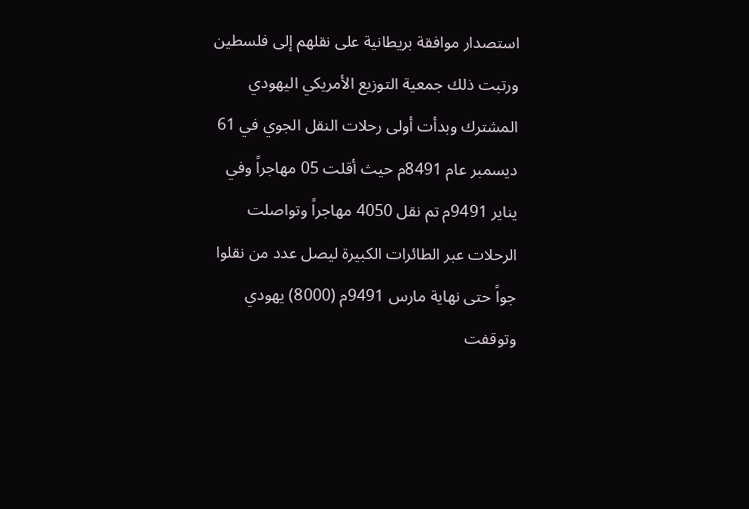استصدار موافقة بريطانية على نقلهم إلى فلسطين ورتبت ذلك جمعية التوزيع الأمريكي اليهودي المشترك وبدأت أولى رحلات النقل الجوي في 61 ديسمبر عام 8491م حيث أقلت 05 مهاجراً وفي يناير 9491م تم نقل 4050 مهاجراً وتواصلت الرحلات عبر الطائرات الكبيرة ليصل عدد من نقلوا جواً حتى نهاية مارس 9491م (8000) يهودي وتوقفت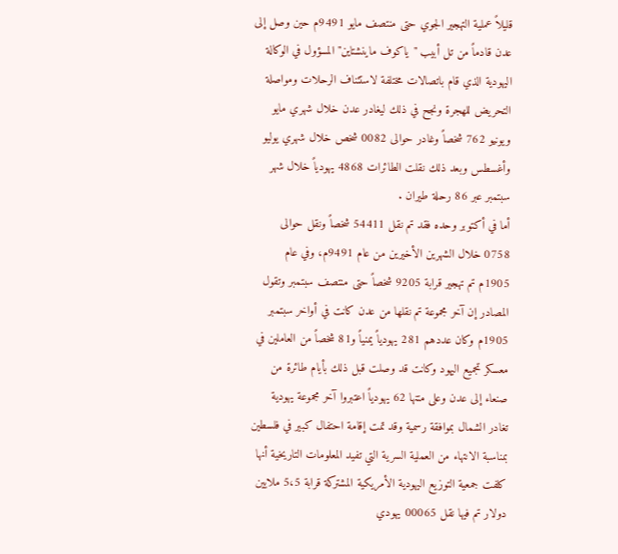قليلاً عملية التهجير الجوي حتى منتصف مايو 9491م حين وصل إلى عدن قادماً من تل أبيب "ياكوف ماينشتاين" المسؤول في الوكالة اليهودية الذي قام باتصالات مختلفة لاستئناف الرحلات ومواصلة التحريض للهجرة ونجح في ذلك ليغادر عدن خلال شهري مايو ويونيو 762 شخصاً وغادر حوالى 0082 شخص خلال شهري يوليو وأغسطس وبعد ذلك نقلت الطائرات 4868 يهودياً خلال شهر سبتمبر عبر 86 رحلة طيران .
أما في أكتوبر وحده فقد تم نقل 54411 شخصاً ونقل حوالى 0758 خلال الشهرين الأخيرين من عام 9491م، وفي عام 1905م تم تهجير قرابة 9205 شخصاً حتى منتصف سبتمبر وتقول المصادر إن آخر مجموعة تم نقلها من عدن كانت في أواخر سبتمبر 1905م وكان عددهم 281 يهودياً يمنياً و81 شخصاً من العاملين في معسكر تجميع اليهود وكانت قد وصلت قبل ذلك بأيام طائرة من صنعاء إلى عدن وعلى متنها 62 يهودياً اعتبروا آخر مجموعة يهودية تغادر الشمال بموافقة رسمية وقد تمت إقامة احتفال كبير في فلسطين بمناسبة الانتهاء من العملية السرية التي تفيد المعلومات التاريخية أنها كلفت جمعية التوزيع اليهودية الأمريكية المشتركة قرابة 5،5 ملايين دولار تم فيها نقل 00065 يهودي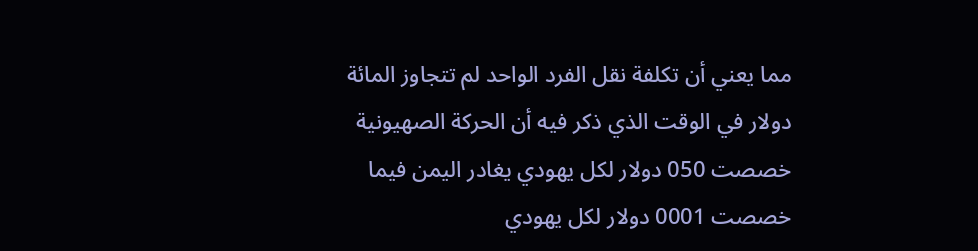مما يعني أن تكلفة نقل الفرد الواحد لم تتجاوز المائة دولار في الوقت الذي ذكر فيه أن الحركة الصهيونية خصصت 050 دولار لكل يهودي يغادر اليمن فيما خصصت 0001 دولار لكل يهودي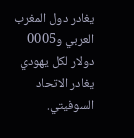يغادر دول المغرب العربي و0005 دولار لكل يهودي يغادر الاتحاد السوفيتي.